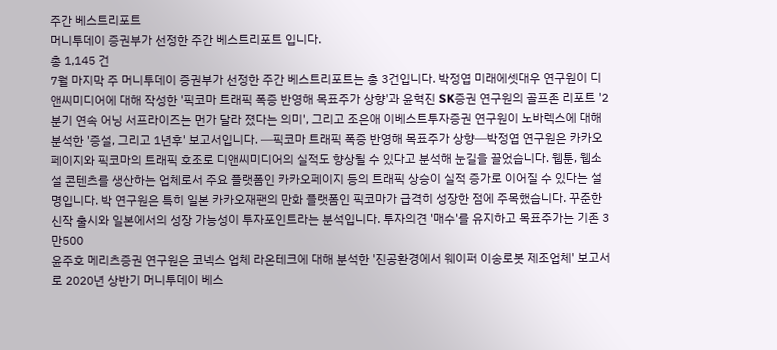주간 베스트리포트
머니투데이 증권부가 선정한 주간 베스트리포트 입니다.
총 1,145 건
7월 마지막 주 머니투데이 증권부가 선정한 주간 베스트리포트는 총 3건입니다. 박정엽 미래에셋대우 연구원이 디앤씨미디어에 대해 작성한 '픽코마 트래픽 폭증 반영해 목표주가 상향'과 윤혁진 SK증권 연구원의 골프존 리포트 '2분기 연속 어닝 서프라이즈는 먼가 달라 졌다는 의미', 그리고 조은애 이베스트투자증권 연구원이 노바렉스에 대해 분석한 '증설, 그리고 1년후' 보고서입니다. ━픽코마 트래픽 폭증 반영해 목표주가 상향━박정엽 연구원은 카카오페이지와 픽코마의 트래픽 호조로 디앤씨미디어의 실적도 향상될 수 있다고 분석해 눈길을 끌었습니다. 웹툰, 웹소설 콘텐츠를 생산하는 업체로서 주요 플랫폼인 카카오페이지 등의 트래픽 상승이 실적 증가로 이어질 수 있다는 설명입니다. 박 연구원은 특히 일본 카카오재팬의 만화 플랫폼인 픽코마가 급격히 성장한 점에 주목했습니다. 꾸준한 신작 출시와 일본에서의 성장 가능성이 투자포인트라는 분석입니다. 투자의견 '매수'를 유지하고 목표주가는 기존 3만500
윤주호 메리츠증권 연구원은 코넥스 업체 라온테크에 대해 분석한 '진공환경에서 웨이퍼 이송로봇 제조업체' 보고서로 2020년 상반기 머니투데이 베스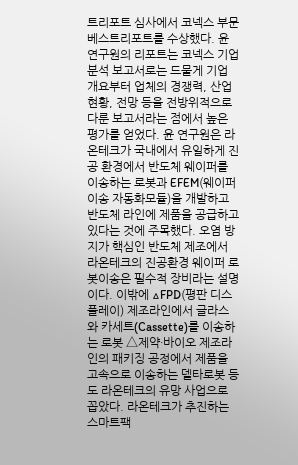트리포트 심사에서 코넥스 부문 베스트리포트를 수상했다. 윤 연구원의 리포트는 코넥스 기업 분석 보고서로는 드물게 기업 개요부터 업체의 경쟁력, 산업 현황, 전망 등을 전방위적으로 다룬 보고서라는 점에서 높은 평가를 얻었다. 윤 연구원은 라온테크가 국내에서 유일하게 진공 환경에서 반도체 웨이퍼를 이송하는 로봇과 EFEM(웨이퍼 이송 자동화모듈)을 개발하고 반도체 라인에 제품을 공급하고 있다는 것에 주목했다. 오염 방지가 핵심인 반도체 제조에서 라온테크의 진공환경 웨이퍼 로봇이송은 필수적 장비라는 설명이다. 이밖에 △FPD(평판 디스플레이) 제조라인에서 글라스와 카세트(Cassette)를 이송하는 로봇 △제약·바이오 제조라인의 패키징 공정에서 제품을 고속으로 이송하는 델타로봇 등도 라온테크의 유망 사업으로 꼽았다. 라온테크가 추진하는 스마트팩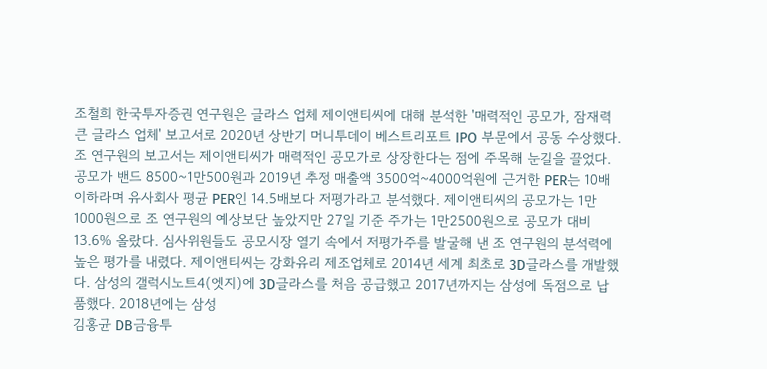조철희 한국투자증권 연구원은 글라스 업체 제이앤티씨에 대해 분석한 '매력적인 공모가, 잠재력 큰 글라스 업체' 보고서로 2020년 상반기 머니투데이 베스트리포트 IPO 부문에서 공동 수상했다. 조 연구원의 보고서는 제이앤티씨가 매력적인 공모가로 상장한다는 점에 주목해 눈길을 끌었다. 공모가 밴드 8500~1만500원과 2019년 추정 매출액 3500억~4000억원에 근거한 PER는 10배 이하라며 유사회사 평균 PER인 14.5배보다 저평가라고 분석했다. 제이앤티씨의 공모가는 1만1000원으로 조 연구원의 예상보단 높았지만 27일 기준 주가는 1만2500원으로 공모가 대비 13.6% 올랐다. 심사위원들도 공모시장 열기 속에서 저평가주를 발굴해 낸 조 연구원의 분석력에 높은 평가를 내렸다. 제이앤티씨는 강화유리 제조업체로 2014년 세계 최초로 3D글라스를 개발했다. 삼성의 갤럭시노트4(엣지)에 3D글라스를 처음 공급했고 2017년까지는 삼성에 독점으로 납품했다. 2018년에는 삼성
김홍균 DB금융투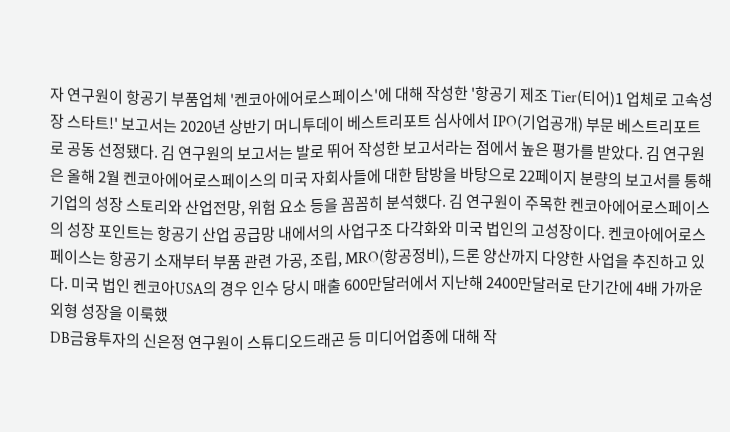자 연구원이 항공기 부품업체 '켄코아에어로스페이스'에 대해 작성한 '항공기 제조 Tier(티어)1 업체로 고속성장 스타트!' 보고서는 2020년 상반기 머니투데이 베스트리포트 심사에서 IPO(기업공개) 부문 베스트리포트로 공동 선정됐다. 김 연구원의 보고서는 발로 뛰어 작성한 보고서라는 점에서 높은 평가를 받았다. 김 연구원은 올해 2월 켄코아에어로스페이스의 미국 자회사들에 대한 탐방을 바탕으로 22페이지 분량의 보고서를 통해 기업의 성장 스토리와 산업전망, 위험 요소 등을 꼼꼼히 분석했다. 김 연구원이 주목한 켄코아에어로스페이스의 성장 포인트는 항공기 산업 공급망 내에서의 사업구조 다각화와 미국 법인의 고성장이다. 켄코아에어로스페이스는 항공기 소재부터 부품 관련 가공, 조립, MRO(항공정비), 드론 양산까지 다양한 사업을 추진하고 있다. 미국 법인 켄코아USA의 경우 인수 당시 매출 600만달러에서 지난해 2400만달러로 단기간에 4배 가까운 외형 성장을 이룩했
DB금융투자의 신은정 연구원이 스튜디오드래곤 등 미디어업종에 대해 작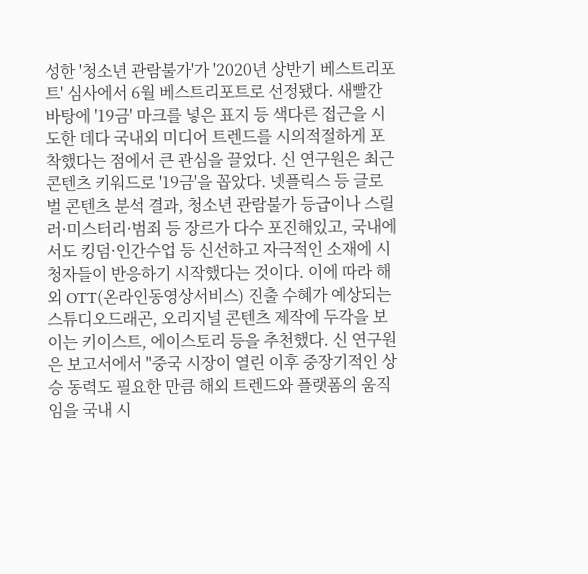성한 '청소년 관람불가'가 '2020년 상반기 베스트리포트' 심사에서 6월 베스트리포트로 선정됐다. 새빨간 바탕에 '19금' 마크를 넣은 표지 등 색다른 접근을 시도한 데다 국내외 미디어 트렌드를 시의적절하게 포착했다는 점에서 큰 관심을 끌었다. 신 연구원은 최근 콘텐츠 키워드로 '19금'을 꼽았다. 넷플릭스 등 글로벌 콘텐츠 분석 결과, 청소년 관람불가 등급이나 스릴러·미스터리·범죄 등 장르가 다수 포진해있고, 국내에서도 킹덤·인간수업 등 신선하고 자극적인 소재에 시청자들이 반응하기 시작했다는 것이다. 이에 따라 해외 OTT(온라인동영상서비스) 진출 수혜가 예상되는 스튜디오드래곤, 오리지널 콘텐츠 제작에 두각을 보이는 키이스트, 에이스토리 등을 추천했다. 신 연구원은 보고서에서 "중국 시장이 열린 이후 중장기적인 상승 동력도 필요한 만큼 해외 트렌드와 플랫폼의 움직임을 국내 시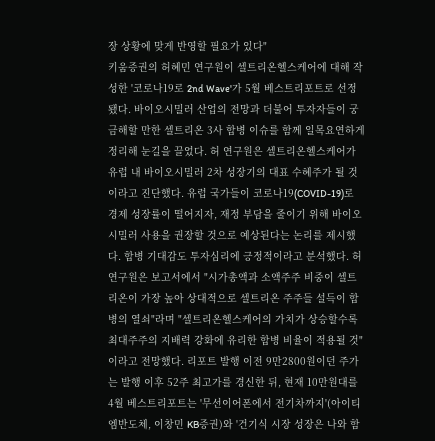장 상황에 맞게 반영할 필요가 있다"
키움증권의 허혜민 연구원이 셀트리온헬스케어에 대해 작성한 '코로나19로 2nd Wave'가 5월 베스트리포트로 선정됐다. 바이오시밀러 산업의 전망과 더불어 투자자들이 궁금해할 만한 셀트리온 3사 합병 이슈를 함께 일목요연하게 정리해 눈길을 끌었다. 허 연구원은 셀트리온헬스케어가 유럽 내 바이오시밀러 2차 성장기의 대표 수혜주가 될 것이라고 진단했다. 유럽 국가들이 코로나19(COVID-19)로 경제 성장률이 떨어지자, 재정 부담을 줄이기 위해 바이오시밀러 사용을 권장할 것으로 예상된다는 논리를 제시했다. 합병 기대감도 투자심리에 긍정적이라고 분석했다. 허 연구원은 보고서에서 "시가총액과 소액주주 비중이 셀트리온이 가장 높아 상대적으로 셀트리온 주주들 설득이 합병의 열쇠"라며 "셀트리온헬스케어의 가치가 상승할수록 최대주주의 지배력 강화에 유리한 합병 비율이 적용될 것"이라고 전망했다. 리포트 발행 이전 9만2800원이던 주가는 발행 이후 52주 최고가를 경신한 뒤, 현재 10만원대를
4월 베스트리포트는 '무선이어폰에서 전기차까지'(아이티엠반도체, 이창민 KB증권)와 '건기식 시장 성장은 나와 함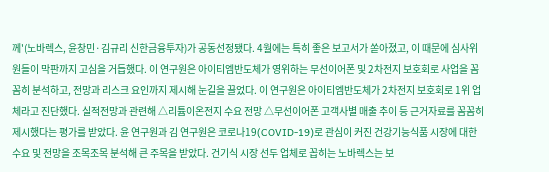께'(노바렉스, 윤창민·김규리 신한금융투자)가 공동선정됐다. 4월에는 특히 좋은 보고서가 쏟아졌고, 이 때문에 심사위원들이 막판까지 고심을 거듭했다. 이 연구원은 아이티엠반도체가 영위하는 무선이어폰 및 2차전지 보호회로 사업을 꼼꼼히 분석하고, 전망과 리스크 요인까지 제시해 눈길을 끌었다. 이 연구원은 아이티엠반도체가 2차전지 보호회로 1위 업체라고 진단했다. 실적전망과 관련해 △리튬이온전지 수요 전망 △무선이어폰 고객사별 매출 추이 등 근거자료를 꼼꼼히 제시했다는 평가를 받았다. 윤 연구원과 김 연구원은 코로나19(COVID-19)로 관심이 커진 건강기능식품 시장에 대한 수요 및 전망을 조목조목 분석해 큰 주목을 받았다. 건기식 시장 선두 업체로 꼽히는 노바렉스는 보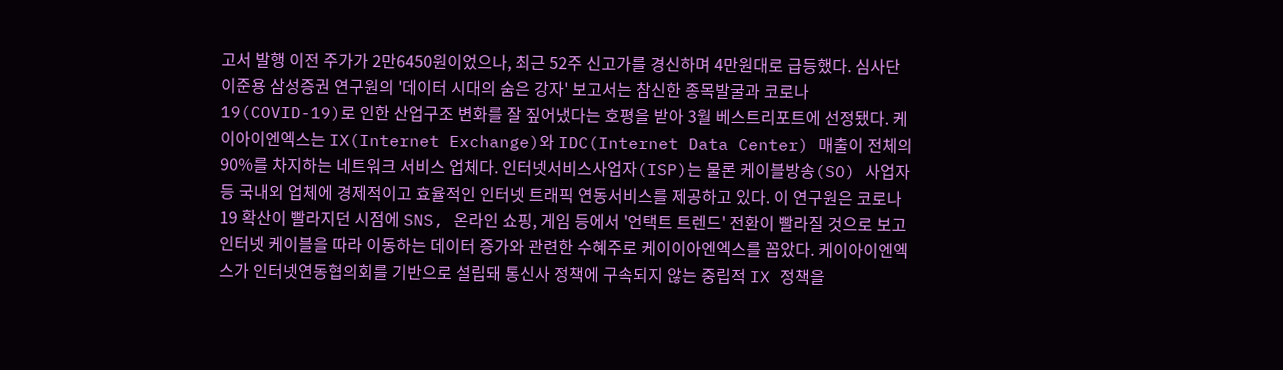고서 발행 이전 주가가 2만6450원이었으나, 최근 52주 신고가를 경신하며 4만원대로 급등했다. 심사단
이준용 삼성증권 연구원의 '데이터 시대의 숨은 강자' 보고서는 참신한 종목발굴과 코로나19(COVID-19)로 인한 산업구조 변화를 잘 짚어냈다는 호평을 받아 3월 베스트리포트에 선정됐다. 케이아이엔엑스는 IX(Internet Exchange)와 IDC(Internet Data Center) 매출이 전체의 90%를 차지하는 네트워크 서비스 업체다. 인터넷서비스사업자(ISP)는 물론 케이블방송(SO) 사업자 등 국내외 업체에 경제적이고 효율적인 인터넷 트래픽 연동서비스를 제공하고 있다. 이 연구원은 코로나19 확산이 빨라지던 시점에 SNS, 온라인 쇼핑, 게임 등에서 '언택트 트렌드' 전환이 빨라질 것으로 보고 인터넷 케이블을 따라 이동하는 데이터 증가와 관련한 수혜주로 케이이아엔엑스를 꼽았다. 케이아이엔엑스가 인터넷연동협의회를 기반으로 설립돼 통신사 정책에 구속되지 않는 중립적 IX 정책을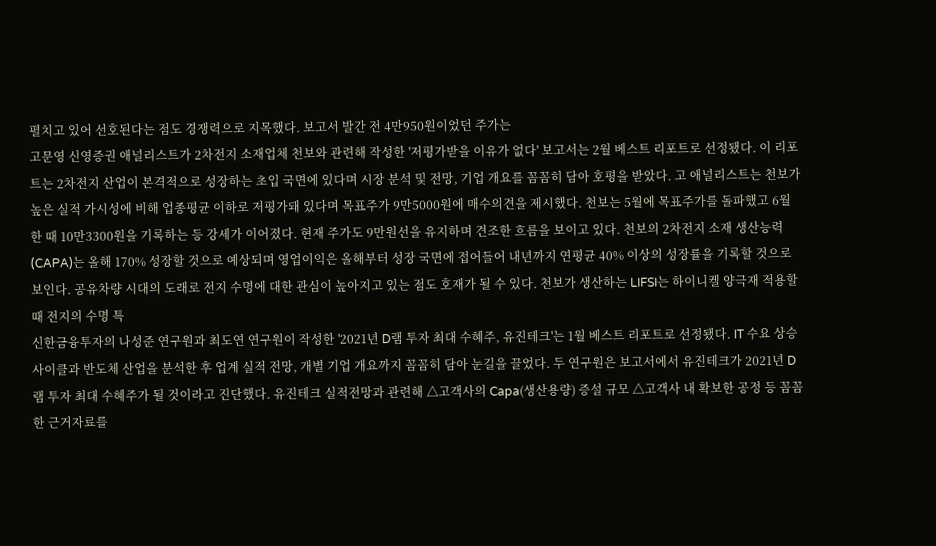펼치고 있어 선호된다는 점도 경쟁력으로 지목했다. 보고서 발간 전 4만950원이었던 주가는
고문영 신영증권 애널리스트가 2차전지 소재업체 천보와 관련해 작성한 '저평가받을 이유가 없다' 보고서는 2월 베스트 리포트로 선정됐다. 이 리포트는 2차전지 산업이 본격적으로 성장하는 초입 국면에 있다며 시장 분석 및 전망, 기업 개요를 꼼꼼히 담아 호평을 받았다. 고 애널리스트는 천보가 높은 실적 가시성에 비해 업종평균 이하로 저평가돼 있다며 목표주가 9만5000원에 매수의견을 제시했다. 천보는 5월에 목표주가를 돌파했고 6월 한 때 10만3300원을 기록하는 등 강세가 이어졌다. 현재 주가도 9만원선을 유지하며 견조한 흐름을 보이고 있다. 천보의 2차전지 소재 생산능력(CAPA)는 올해 170% 성장할 것으로 예상되며 영업이익은 올해부터 성장 국면에 접어들어 내년까지 연평균 40% 이상의 성장률을 기록할 것으로 보인다. 공유차량 시대의 도래로 전지 수명에 대한 관심이 높아지고 있는 점도 호재가 될 수 있다. 천보가 생산하는 LIFSI는 하이니켈 양극재 적용할 때 전지의 수명 특
신한금융투자의 나성준 연구원과 최도연 연구원이 작성한 '2021년 D램 투자 최대 수혜주, 유진테크'는 1월 베스트 리포트로 선정됐다. IT 수요 상승 사이클과 반도체 산업을 분석한 후 업계 실적 전망, 개별 기업 개요까지 꼼꼼히 담아 눈길을 끌었다. 두 연구원은 보고서에서 유진테크가 2021년 D램 투자 최대 수혜주가 될 것이라고 진단했다. 유진테크 실적전망과 관련해 △고객사의 Capa(생산용량) 증설 규모 △고객사 내 확보한 공정 등 꼼꼼한 근거자료를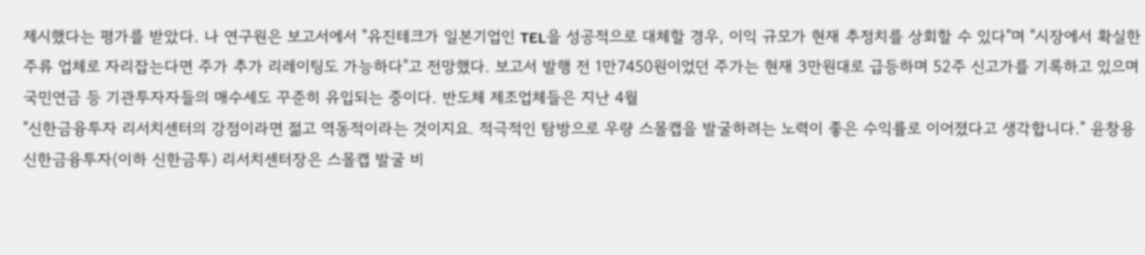제시했다는 평가를 받았다. 나 연구원은 보고서에서 "유진테크가 일본기업인 TEL을 성공적으로 대체할 경우, 이익 규모가 현재 추정치를 상회할 수 있다"며 "시장에서 확실한 주류 업체로 자리잡는다면 주가 추가 리레이팅도 가능하다"고 전망했다. 보고서 발행 전 1만7450원이었던 주가는 현재 3만원대로 급등하며 52주 신고가를 기록하고 있으며 국민연금 등 기관투자자들의 매수세도 꾸준히 유입되는 중이다. 반도체 제조업체들은 지난 4월
"신한금융투자 리서치센터의 강점이라면 젊고 역동적이라는 것이지요. 적극적인 탐방으로 우량 스몰캡을 발굴하려는 노력이 좋은 수익률로 이어졌다고 생각합니다." 윤창용 신한금융투자(이하 신한금투) 리서치센터장은 스몰캡 발굴 비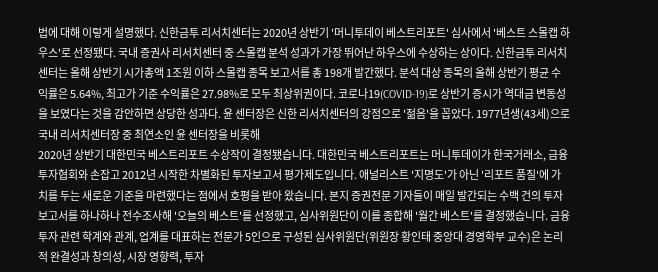법에 대해 이렇게 설명했다. 신한금투 리서치센터는 2020년 상반기 '머니투데이 베스트리포트' 심사에서 '베스트 스몰캡 하우스'로 선정됐다. 국내 증권사 리서치센터 중 스몰캡 분석 성과가 가장 뛰어난 하우스에 수상하는 상이다. 신한금투 리서치센터는 올해 상반기 시가총액 1조원 이하 스몰캡 종목 보고서를 총 198개 발간했다. 분석 대상 종목의 올해 상반기 평균 수익률은 5.64%, 최고가 기준 수익률은 27.98%로 모두 최상위권이다. 코로나19(COVID-19)로 상반기 증시가 역대금 변동성을 보였다는 것을 감안하면 상당한 성과다. 윤 센터장은 신한 리서치센터의 강점으로 '젊음'을 꼽았다. 1977년생(43세)으로 국내 리서치센터장 중 최연소인 윤 센터장을 비롯해
2020년 상반기 대한민국 베스트리포트 수상작이 결정됐습니다. 대한민국 베스트리포트는 머니투데이가 한국거래소, 금융투자협회와 손잡고 2012년 시작한 차별화된 투자보고서 평가제도입니다. 애널리스트 '지명도'가 아닌 '리포트 품질'에 가치를 두는 새로운 기준을 마련했다는 점에서 호평을 받아 왔습니다. 본지 증권전문 기자들이 매일 발간되는 수백 건의 투자보고서를 하나하나 전수조사해 '오늘의 베스트'를 선정했고, 심사위원단이 이를 종합해 '월간 베스트'를 결정했습니다. 금융투자 관련 학계와 관계, 업계를 대표하는 전문가 5인으로 구성된 심사위원단(위원장 황인태 중앙대 경영학부 교수)은 논리적 완결성과 창의성, 시장 영향력, 투자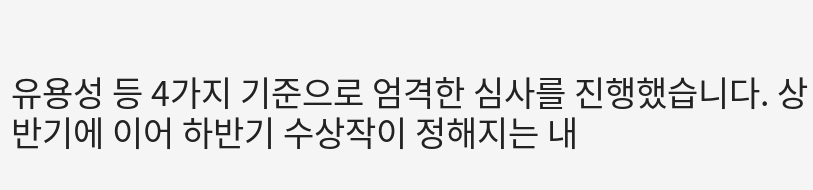유용성 등 4가지 기준으로 엄격한 심사를 진행했습니다. 상반기에 이어 하반기 수상작이 정해지는 내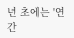년 초에는 '연간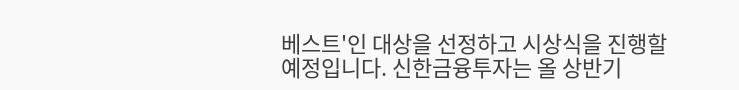베스트'인 대상을 선정하고 시상식을 진행할 예정입니다. 신한금융투자는 올 상반기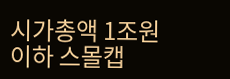시가총액 1조원 이하 스몰캡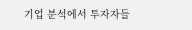기업 분석에서 투자자들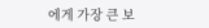에게 가장 큰 보